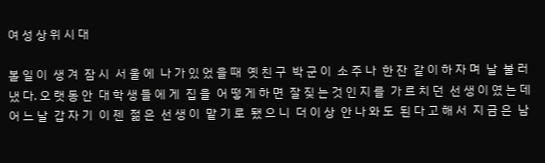여 성 상 위 시 대

볼 일 이  생 겨  잠 시  서 울 에  나 가 있 었 을 때  옛 친 구  박 군 이  소 주 나  한 잔  같 이 하 자 며  날  불 러 냈 다. 오 랫 동 안  대 학 생 들 에 게  집 을  어 떻 게 하 면  잘 짖 는 것 인 지 를  가 르 치 던  선 생 이 였 는 데  어 느 날  갑 자 기  이 젠  젊 은  선 생 이  맡 기 로  됐 으 니  더 이 상  안 나 와 도  된 다 고 해 서  지 금 은  남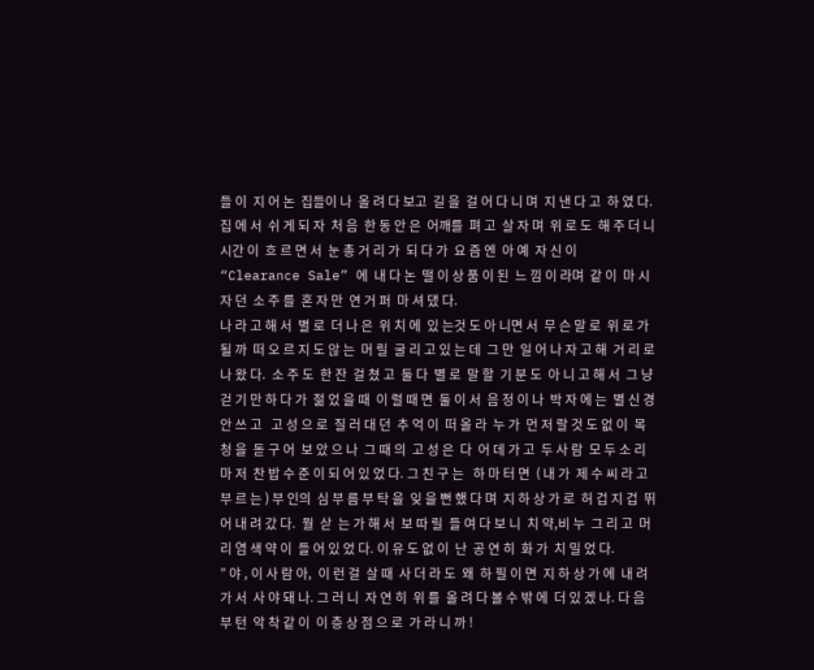들 이  지 어 논  집들이 나  올 려 다 보고  길 을  걸 어 다 니 며  지 낸 다 고  하 였 다.
집 에 서  쉬 게 되 자  처 음  한 동 안 은  어깨를  펴 고  살 자 며  위 로 도  해 주 더 니  시간 이  흐 르 면 서  눈 총 거 리 가  되 다 가  요 즘 엔  아 예  자 신 이  “Clearance Sale” 에  내 다 논  떨 이 상 품 이 된  느 낌 이 라며  같 이  마 시 자 던  소 주 를  혼 자 만  연 거 퍼  마 셔 댔 다.
나 라 고 해 서  별 로  더 나 은  위 치 에  있 는것 도 아 니면 서  무 슨 말 로  위 로 가  될 까  떠 오 르 지 도 않 는  머 릴  굴 리 고 있 는 데  그 만  일 어 나 자 고 해  거 리 로  나 왔 다.  소 주 도  한 잔  걸 쳤 고  둘 다  별 로  말 할  기 분 도  아 니 고 해 서  그 냥  걷 기 만 하 다 가  젊 었 을 때  이 럴 때 면  둘 이 서  음 정 이 나  박 자 에 는  별 신 경  안 쓰 고   고 성 으 로  질 러 대 던  추 억 이  떠 올 라  누 가  먼 저 랄 것 도 없 이  목 청 을  돋 구 어  보 았 으 나  그 때 의  고 성 은  다  어 데 가 고  두 사 람  모 두 소 리 마 저  찬 밥 수 준 이 되 어 있 었 다. 그 친 구 는   하 마 터 면  ( 내 가  제 수 씨 라 고  부 르 는 ) 부 인의  심 부 름 부 탁 을  잊 을 뻔 했 다 며  지 하 상 가 로  허 겁 지 겁  뛰 어 내 려 갔 다.  뭘  삳  는 가 해 서  보 따 릴  들 여 다 보 니  치 약,비 누  그 리 고  머 리 염 색 약 이  들 어 있 었 다. 이 유 도 없 이  난  공 연 히  화 가  치 밀 었 다.
” 야 , 이 사 람 아,  이 런 걸  살 때  사 더 라 도  왜  하 필 이 면  지 하 상 가 에  내 려 가 서  사 야 돼 나. 그 러 니  자 연 히  위 를  올 려 다 볼 수 밖 에  더 있 겠 나. 다 음 부 턴  악 착 같 이  이 층 상 점 으 로  가 라 니 까 !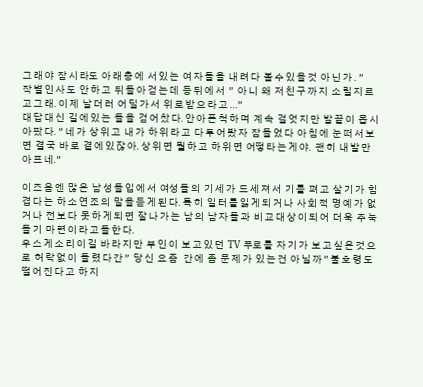그 래 야  잠 시 라도  아 래 층 에  서 있 는  여 자 들 을  내 려 다  볼 수 있 을 것  아 닌 가 . ”
작 별 인 사 도  안 하 고  뒤 돌 아 걷 는 데  등 뒤 에 서  ”  아 니  왜  저 친 구 까 지  소 릴 지 르 고 그 래. 이 제  날 더 러  어 딜 가 서  위 로 받 으 라 고 …”
대 답 대 신  길 에 있 는  돌 을  걷 어 찼 다. 안 아 픈 척 하 며  계 속  걸 엇 지 만  발 끝 이  몹 시  아 팠 다. ” 네 가  상 위 고  내 가  하 위 라 고  다 투 어 봤 자  잠 들 었 다  아 침 에  눈 떠 서 보 면  결 국  바 로  곁 에 있 잖 아. 상 위 면  뭘 하 고  하 위 면  어떻 타 는 게 야.  괜 히  내 발 만  아 프 네.”

이 즈 음 엔  많 은  남 성 들 입 에 서  여성 들 의  기 세 가  드 세 져 서  기 를  펴 고  살 기 가  힘 겹 다 는  하 소 연 조 의  말 을 듣 게 된 다. 특 히  일 터 를 잃 게 되 거 나  사 회 적  명 예 가  없 거 나  전 보 다  못 하 게 되 면  잘 나 가 는  남 의  남 자 들 과  비 교 대 상 이 되 어  더 욱  주 눅 들 기  마 련 이 라 고 들 한 다.
우 스 게 소 리 이 길  바 라 지 만  부 인 이  보 고 있 던  TV 푸로 를  자 기 가  보 고 싶 은 것 으 로  허 락 없 이  돌 렸 다 간 ”  당 신  요 즘   간 에  좀  문 제 가  있 는 건  아 닐 까 ” 불 호 령 도  떨 어 진 다 고  하 지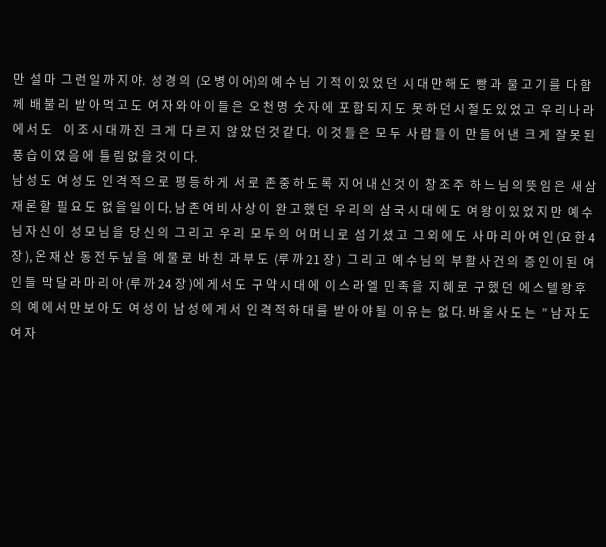만  설 마  그 런 일 까 지 야.  성 경 의  (오 병 이 어)의 예 수 님  기 적 이 있 었 던  시 대 만 해 도  빵 과  물 고 기 를  다 함 께  배 불 리  받 아 먹 고 도  여 자 와 아 이 들 은  오 천 명  숫 자 에  포 함 되 지 도  못 하 던 시 절 도 있 었 고  우 리 나 라 에 서 도    이 조 시 대 까 진  크 게  다 르 지  않 았 던 것 같 다.  이 것 들 은  모 두  사 람 들 이  만 들 어 낸  크 게  잘 못 된  풍 습 이 였 음 에  틀 림 없 을 것 이 다.
남 성 도  여 성 도  인 격 적 으 로  평 등 하 게  서 로  존 중 하 도 록  지 어 내 신 것 이  창 조 주  하 느 님 의 뜻 임 은  새 삼  재 론 할  필 요 도  없 을 일 이 다. 남 존 여 비 사 상 이  완 고 했 던  우 리 의  삼 국 시 대 에 도  여 왕 이 있 었 지 만  예 수 님 자 신 이  성 모 님 을  당 신 의  그 리 고  우 리  모 두 의  어 머 니 로  섬 기 셨 고  그 외 에 도  사 마 리 아 여 인 (요 한 4 장 ), 온 재 산  동 전 두 닢 을  예 물 로  바 친  과 부 도  (루 까 21 장 )  그 리 고  예 수 님 의  부 활 사 건 의  증 인 이 된  여 인 들  막 달 라 마 리 아 (루 까 24 장 )에 게 서 도  구 약 시 대 에  이 스 라 엘  민 족 을  지 혜 로  구 했 던  에 스 텔 왕 후 의  예 에 서 만 보 아 도  여 성 이  남 성 에 게 서  인 격 적 하 대 를  받 아 야 될  이 유 는  없 다. 바 울 사 도 는  ” 남 자 도  여 자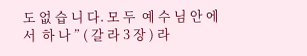도 없 습 니 다. 모 두  예 수 님 안 에 서  하 나 ” ( 갈 라 3 장 ) 라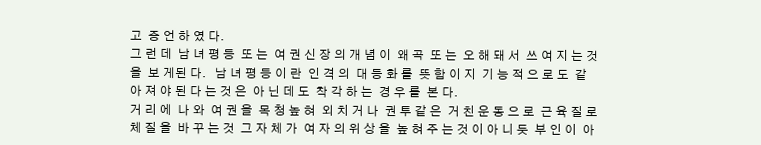고  증 언 하 였 다.
그 런 데  남 녀 평 등  또 는  여 권 신 장 의 개 념 이  왜 곡  또 는  오 해 돼 서  쓰 여 지 는 것 을  보 게된 다.   남 녀 평 등 이 란  인 격 의  대 등 화 를  뜻 함 이 지  기 능 적 으 로 도  같 아 져 야 된 다 는 것 은  아 닌 데 도  착 각 하 는  경 우 를  본 다.
거 리 에  나 와  여 권 을  목 청 높 혀  외 치 거 나  권 투 같 은  거 친 운 동 으 로  근 육 질 로  체 질 을  바 꾸 는 것  그 자 체 가  여 자 의 위 상 을  높 혀 주 는 것 이 아 니 듯  부 인 이  아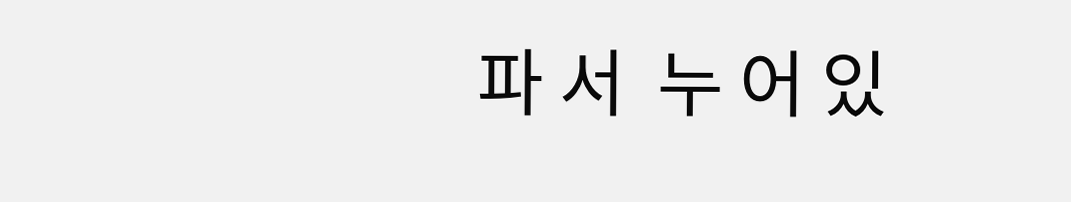파 서  누 어 있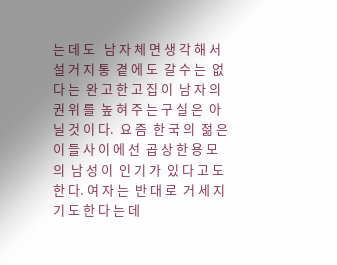는 데 도   남 자 체 면 생 각 해 서  설 거 지 통  곁 에 도  갈 수 는  없 다 는  완 고 한 고 집 이  남 자 의  권 위 를  높 혀 주 는 구 실 은  아 닐 것 이 다.  요 즘  한 국 의  젊 은 이 들 사 이 에 선  곱 상 한 용 모 의  남 성 이  인 기 가  있 다 고 도 한 다. 여 자 는  반 대 로  거 세 지 기 도 한 다 는 데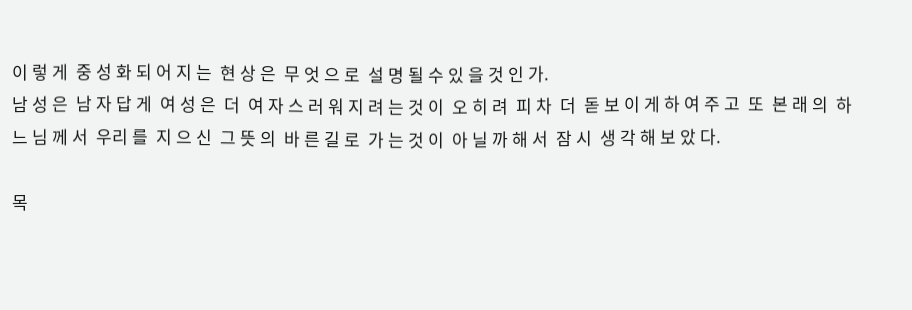이 렇 게  중 성 화 되 어 지 는  현 상 은  무 엇 으 로  설 명 될 수 있 을 것 인 가.
남 성 은  남 자 답 게  여 성 은  더  여 자 스 러 워 지 려 는 것 이  오 히 려  피 차  더  돋 보 이 게 하 여 주 고  또  본 래 의  하 느 님 께 서  우리 를  지 으 신  그 뜻 의  바 른 길 로  가 는 것 이  아 닐 까 해 서  잠 시  생 각 해 보 았 다.

목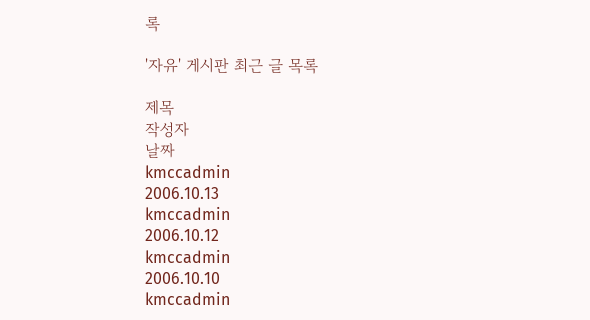록

'자유' 게시판 최근 글 목록

제목
작성자
날짜
kmccadmin
2006.10.13
kmccadmin
2006.10.12
kmccadmin
2006.10.10
kmccadmin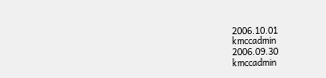2006.10.01
kmccadmin
2006.09.30
kmccadmin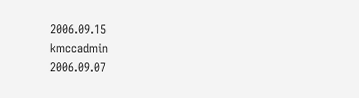2006.09.15
kmccadmin
2006.09.07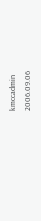kmccadmin
2006.09.06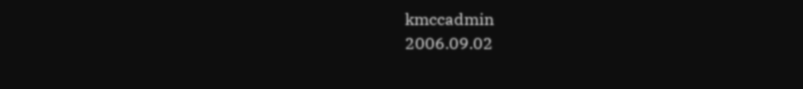kmccadmin
2006.09.02